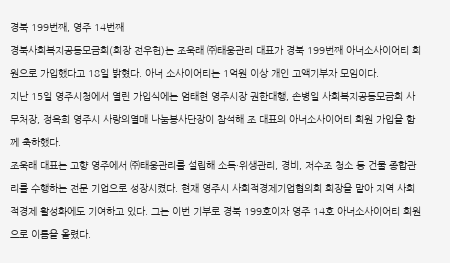경북 199번째, 영주 14번째
경북사회복지공동모금회(회장 전우헌)는 조욱래 ㈜태웅관리 대표가 경북 199번째 아너소사이어티 회원으로 가입했다고 18일 밝혔다. 아너 소사이어티는 1억원 이상 개인 고액기부자 모임이다.
지난 15일 영주시청에서 열린 가입식에는 엄태현 영주시장 권한대행, 손병일 사회복지공동모금회 사무처장, 정옥희 영주시 사랑의열매 나눔봉사단장이 참석해 조 대표의 아너소사이어티 회원 가입을 함께 축하했다.
조욱래 대표는 고향 영주에서 ㈜태웅관리를 설립해 소독·위생관리, 경비, 저수조 청소 등 건물 종합관리를 수행하는 전문 기업으로 성장시켰다. 현재 영주시 사회적경제기업협의회 회장을 맡아 지역 사회적경제 활성화에도 기여하고 있다. 그는 이번 기부로 경북 199호이자 영주 14호 아너소사이어티 회원으로 이름을 올렸다.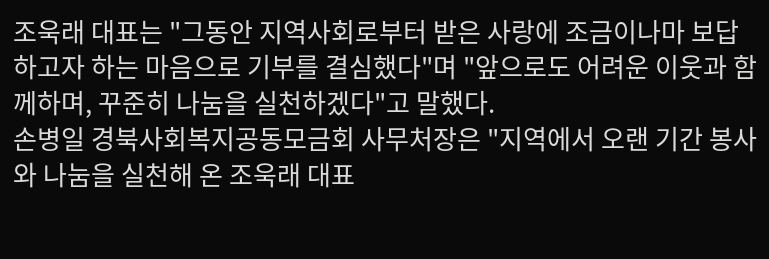조욱래 대표는 "그동안 지역사회로부터 받은 사랑에 조금이나마 보답하고자 하는 마음으로 기부를 결심했다"며 "앞으로도 어려운 이웃과 함께하며, 꾸준히 나눔을 실천하겠다"고 말했다.
손병일 경북사회복지공동모금회 사무처장은 "지역에서 오랜 기간 봉사와 나눔을 실천해 온 조욱래 대표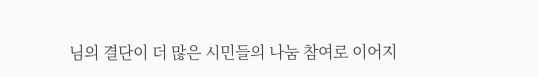님의 결단이 더 많은 시민들의 나눔 참여로 이어지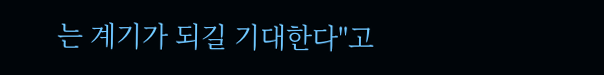는 계기가 되길 기대한다"고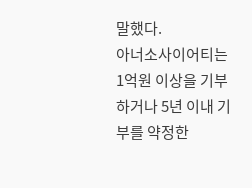말했다.
아너소사이어티는 1억원 이상을 기부하거나 5년 이내 기부를 약정한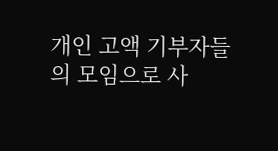개인 고액 기부자들의 모임으로 사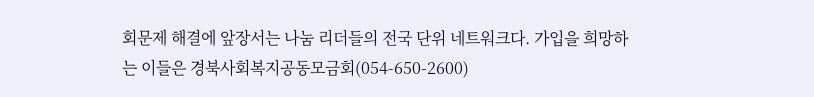회문제 해결에 앞장서는 나눔 리더들의 전국 단위 네트워크다. 가입을 희망하는 이들은 경북사회복지공동모금회(054-650-2600)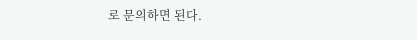로 문의하면 된다.